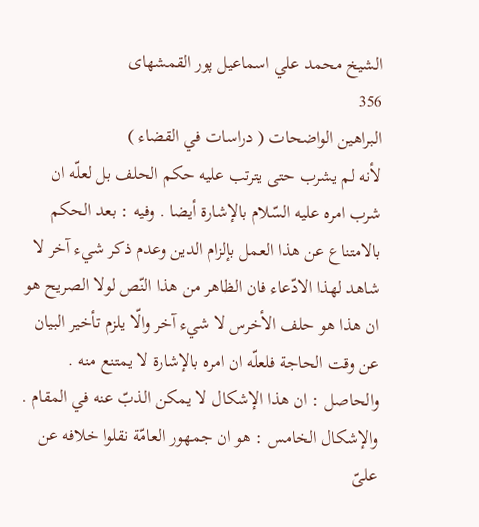الشيخ محمد علي اسماعيل پور القمشهاى
356
البراهين الواضحات ( دراسات في القضاء )
لأنه لم يشرب حتى يترتب عليه حكم الحلف بل لعلّه ان شرب امره عليه السّلام بالإشارة أيضا . وفيه : بعد الحكم بالامتناع عن هذا العمل بإلزام الدين وعدم ذكر شيء آخر لا شاهد لهذا الادّعاء فان الظاهر من هذا النّص لولا الصريح هو ان هذا هو حلف الأخرس لا شيء آخر والّا يلزم تأخير البيان عن وقت الحاجة فلعلّه ان امره بالإشارة لا يمتنع منه . والحاصل : ان هذا الإشكال لا يمكن الذبّ عنه في المقام . والإشكال الخامس : هو ان جمهور العامّة نقلوا خلافه عن علىّ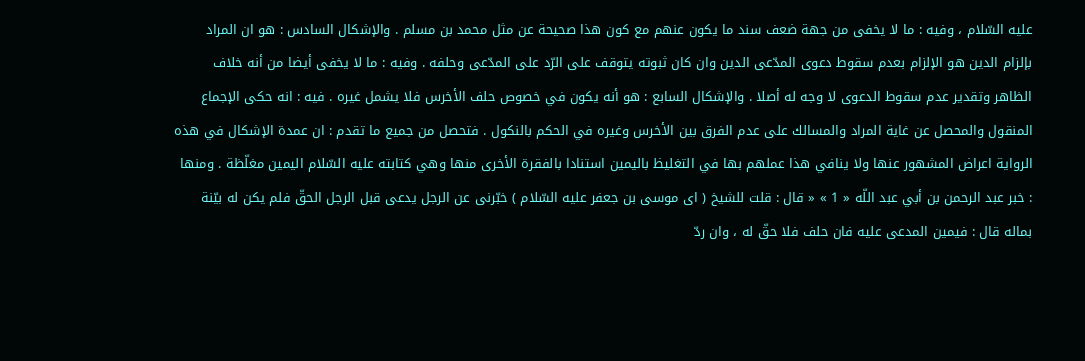عليه السّلام ، وفيه : ما لا يخفى من جهة ضعف سند ما يكون عنهم مع كون هذا صحيحة عن مثل محمد بن مسلم . والإشكال السادس : هو ان المراد بإلزام الدين هو الإلزام بعدم سقوط دعوى المدّعى الدين وان كان ثبوته يتوقف على الرّد على المدّعى وحلفه . وفيه : ما لا يخفى أيضا من أنه خلاف الظاهر وتقدير عدم سقوط الدعوى لا وجه له أصلا . والإشكال السابع : هو أنه يكون في خصوص حلف الأخرس فلا يشمل غيره . فيه : انه حكى الإجماع المنقول والمحصل عن غاية المراد والمسالك على عدم الفرق بين الأخرس وغيره في الحكم بالنكول . فتحصل من جميع ما تقدم : ان عمدة الإشكال في هذه الرواية اعراض المشهور عنها ولا ينافي هذا عملهم بها في التغليظ باليمين استنادا بالفقرة الأخرى منها وهي كتابته عليه السّلام اليمين مغلّظة . ومنها : خبر عبد الرحمن بن أبي عبد اللّه « 1 » « قال : قلت للشيخ ( اى موسى بن جعفر عليه السّلام ) خبّرنى عن الرجل يدعى قبل الرجل الحقّ فلم يكن له بيّنة بماله قال : فيمين المدعى عليه فان حلف فلا حقّ له ، وان ردّ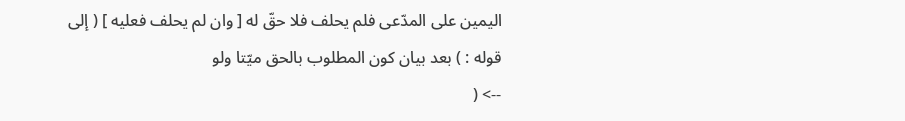اليمين على المدّعى فلم يحلف فلا حقّ له [ وان لم يحلف فعليه ] ( إلى قوله : ) بعد بيان كون المطلوب بالحق ميّتا ولو
--> (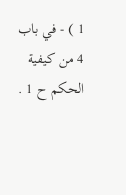1 ) - في باب 4 من كيفية الحكم ح 1 .